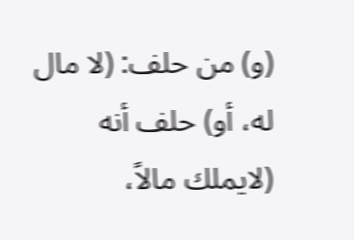(و) من حلف: (لا مال له، أو) حلف أنه (لايملك مالاً،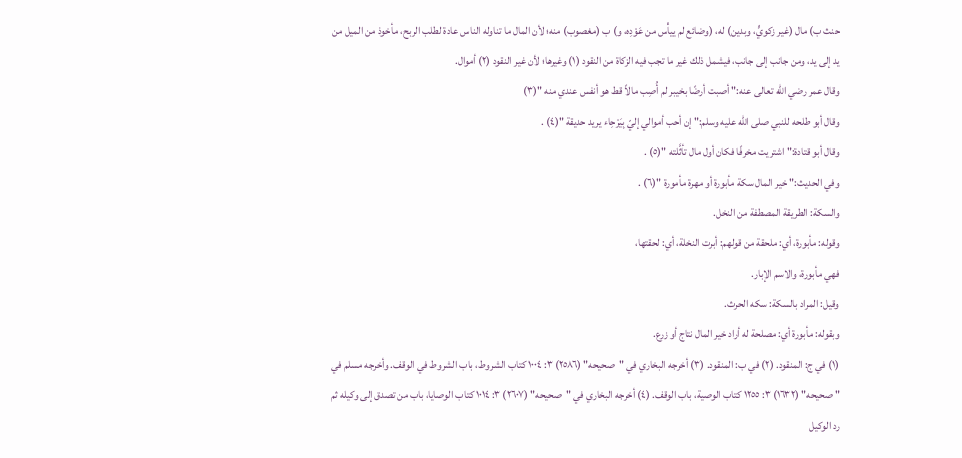حنث ب) مال (غير زكويٍّ، وبدين) له، (وضائع لم ييأْس من عَوْدِه، و) ب (مغصوب) منه؛ لأن المال ما تناوله الناس عادة لطلب الربح، مأخوذ من الميل من يد إلى يد، ومن جانب إلى جانب، فيشمل ذلك غير ما تجب فيه الزكاة من النقود (١) وغيرها؛ لأن غير النقود (٢) أموال.
وقال عمر رضي الله تعالى عنه:" أصبت أرضًا بخيبر لم أُصِب مالاً قط هو أنفس عندي منه "(٣)
وقال أبو طلحه للنبي صلى الله عليه وسلم:" إن أحب أموالي إليّ بِيَرْحِاء يريد حديقة "(٤) .
وقال أبو قتادة:" اشتريت مخرفًا فكان أول مال تأثَّلته "(٥) .
وفي الحديث:" خير المال سكة مأبورة أو مهرة مأمورة "(٦) .
والسكة: الطريقة المصطفة من النخل.
وقوله: مأبورة، أي: ملحقة من قولهم: أبرت النخلة، أي: لحقتها،
فهي مأبورة، والاسم الإبار.
وقيل: المراد بالسكة: سكه الحرث.
وبقوله: مأبورة أي: مصلحة له أراد خير المال نتاج أو زرع.
(١) في ج: المنقود. (٢) في ب: المنقود. (٣) أخرجه البخاري في "صحيحه" (٢٥٨٦) ٣: ١٠٠٤ كتاب الشروط، باب الشروط في الوقف. وأخرجه مسلم في " صحيحه" (١٦٣٢) ٣: ١٢٥٥ كتاب الوصية، باب الوقف. (٤) أخرجه البخاري في "صحيحه" (٢٦٠٧) ٣: ١٠١٤ كتاب الوصايا، باب من تصدق إلى وكيله ثم رد الوكيل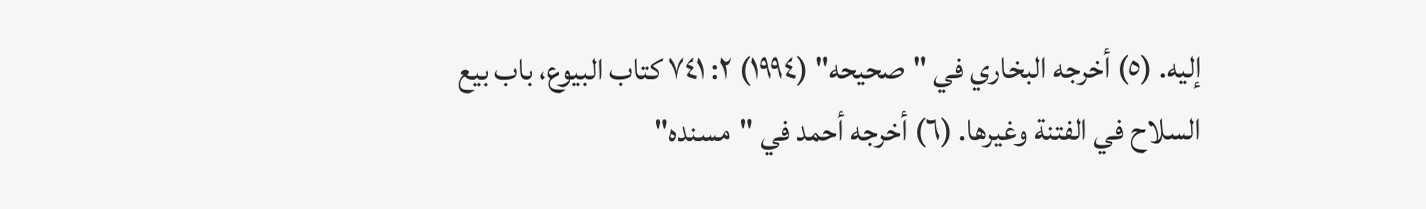إليه. (٥) أخرجه البخاري في "صحيحه" (١٩٩٤) ٢: ٧٤١ كتاب البيوع، باب بيع السلاح في الفتنة وغيرها. (٦) أخرجه أحمد في "مسنده"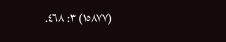(١٥٨٧٧) ٣: ٤٦٨.